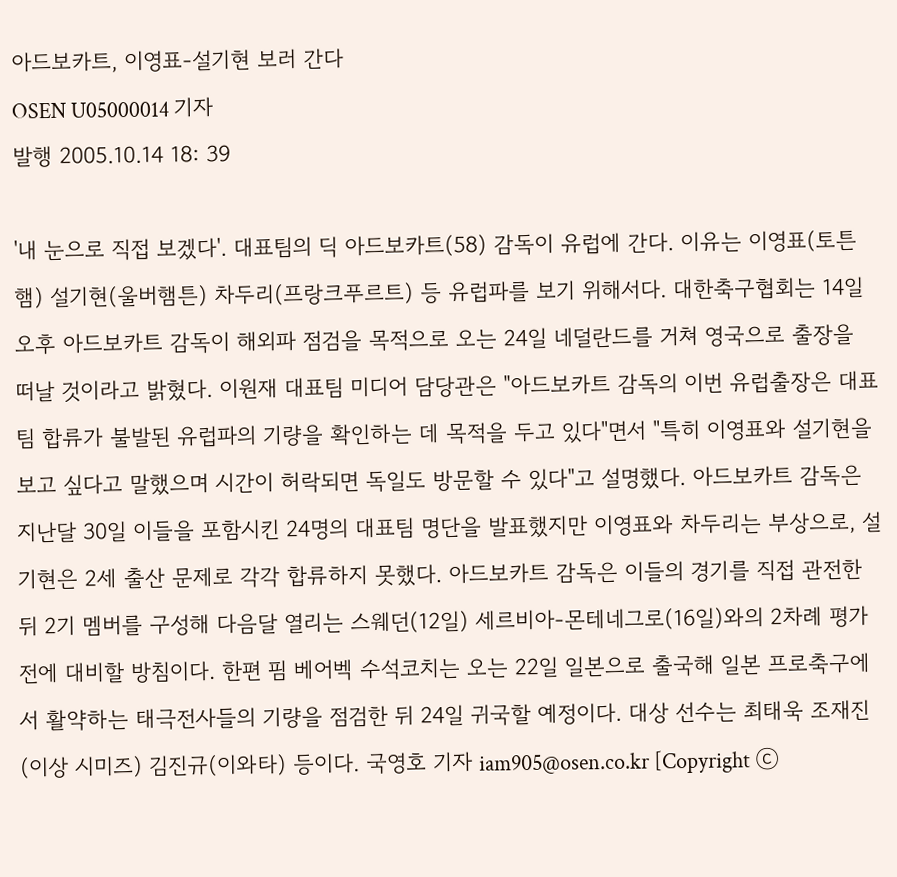아드보카트, 이영표-설기현 보러 간다
OSEN U05000014 기자
발행 2005.10.14 18: 39

'내 눈으로 직접 보겠다'. 대표팀의 딕 아드보카트(58) 감독이 유럽에 간다. 이유는 이영표(토튼햄) 설기현(울버햄튼) 차두리(프랑크푸르트) 등 유럽파를 보기 위해서다. 대한축구협회는 14일 오후 아드보카트 감독이 해외파 점검을 목적으로 오는 24일 네덜란드를 거쳐 영국으로 출장을 떠날 것이라고 밝혔다. 이원재 대표팀 미디어 담당관은 "아드보카트 감독의 이번 유럽출장은 대표팀 합류가 불발된 유럽파의 기량을 확인하는 데 목적을 두고 있다"면서 "특히 이영표와 설기현을 보고 싶다고 말했으며 시간이 허락되면 독일도 방문할 수 있다"고 설명했다. 아드보카트 감독은 지난달 30일 이들을 포함시킨 24명의 대표팀 명단을 발표했지만 이영표와 차두리는 부상으로, 설기현은 2세 출산 문제로 각각 합류하지 못했다. 아드보카트 감독은 이들의 경기를 직접 관전한 뒤 2기 멤버를 구성해 다음달 열리는 스웨던(12일) 세르비아-몬테네그로(16일)와의 2차례 평가전에 대비할 방침이다. 한편 핌 베어벡 수석코치는 오는 22일 일본으로 출국해 일본 프로축구에서 활약하는 태극전사들의 기량을 점검한 뒤 24일 귀국할 예정이다. 대상 선수는 최태욱 조재진(이상 시미즈) 김진규(이와타) 등이다. 국영호 기자 iam905@osen.co.kr [Copyright ⓒ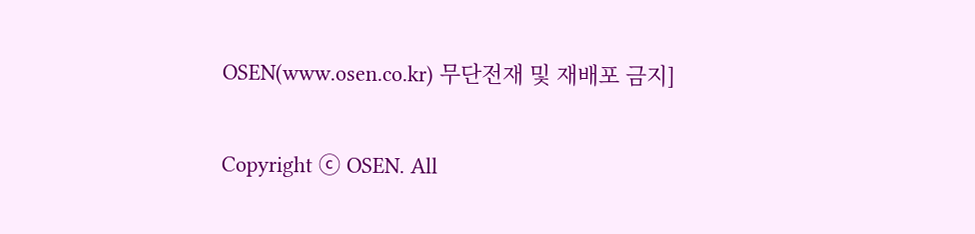OSEN(www.osen.co.kr) 무단전재 및 재배포 금지]

Copyright ⓒ OSEN. All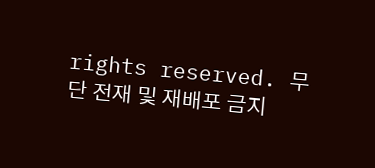rights reserved. 무단 전재 및 재배포 금지